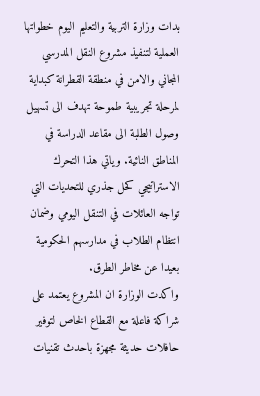بدات وزارة التربية والتعليم اليوم خطواتها العملية لتنفيذ مشروع النقل المدرسي المجاني والامن في منطقة القطرانة كبداية لمرحلة تجريبية طموحة تهدف الى تسهيل وصول الطلبة الى مقاعد الدراسة في المناطق النائية. وياتي هذا التحرك الاستراتيجي كحل جذري للتحديات التي تواجه العائلات في التنقل اليومي وضمان انتظام الطلاب في مدارسهم الحكومية بعيدا عن مخاطر الطرق.
واكدت الوزارة ان المشروع يعتمد على شراكة فاعلة مع القطاع الخاص لتوفير حافلات حديثة مجهزة باحدث تقنيات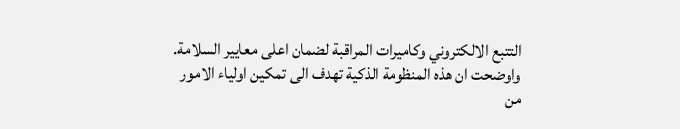التتبع الالكتروني وكاميرات المراقبة لضمان اعلى معايير السلامة. واوضحت ان هذه المنظومة الذكية تهدف الى تمكين اولياء الامور من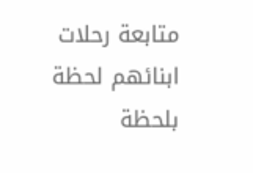متابعة رحلات ابنائهم لحظة بلحظة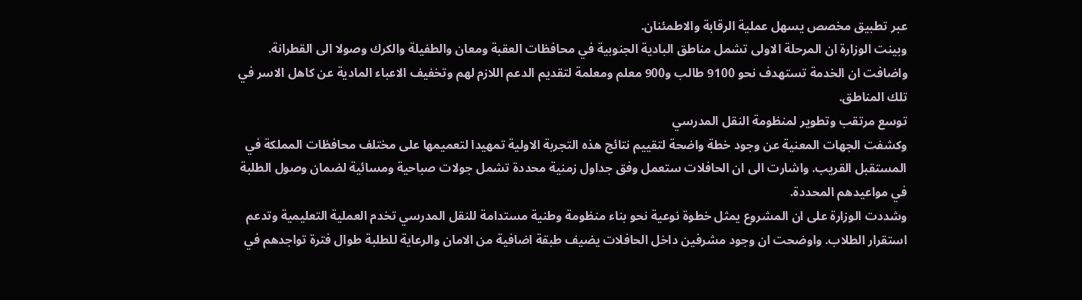عبر تطبيق مخصص يسهل عملية الرقابة والاطمئنان.
وبينت الوزارة ان المرحلة الاولى تشمل مناطق البادية الجنوبية في محافظات العقبة ومعان والطفيلة والكرك وصولا الى القطرانة. واضافت ان الخدمة تستهدف نحو 9100 طالب و900 معلم ومعلمة لتقديم الدعم اللازم لهم وتخفيف الاعباء المادية عن كاهل الاسر في تلك المناطق.
توسع مرتقب وتطوير لمنظومة النقل المدرسي
وكشفت الجهات المعنية عن وجود خطة واضحة لتقييم نتائج هذه التجربة الاولية تمهيدا لتعميمها على مختلف محافظات المملكة في المستقبل القريب. واشارت الى ان الحافلات ستعمل وفق جداول زمنية محددة تشمل جولات صباحية ومسائية لضمان وصول الطلبة في مواعيدهم المحددة.
وشددت الوزارة على ان المشروع يمثل خطوة نوعية نحو بناء منظومة وطنية مستدامة للنقل المدرسي تخدم العملية التعليمية وتدعم استقرار الطلاب. واوضحت ان وجود مشرفين داخل الحافلات يضيف طبقة اضافية من الامان والرعاية للطلبة طوال فترة تواجدهم في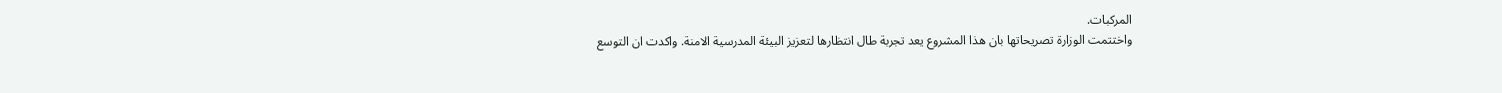المركبات.
واختتمت الوزارة تصريحاتها بان هذا المشروع يعد تجربة طال انتظارها لتعزيز البيئة المدرسية الامنة. واكدت ان التوسع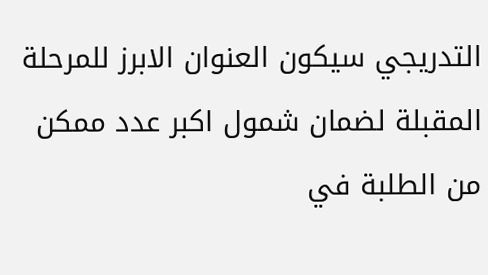التدريجي سيكون العنوان الابرز للمرحلة المقبلة لضمان شمول اكبر عدد ممكن من الطلبة في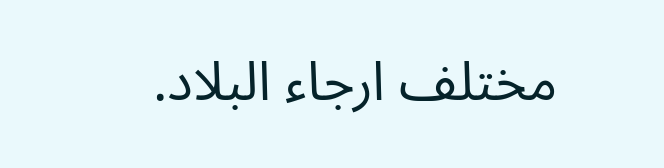مختلف ارجاء البلاد.